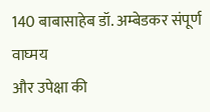140 बाबासाहेब डॉ. अम्बेडकर संपूर्ण वाघ्मय
और उपेक्षा की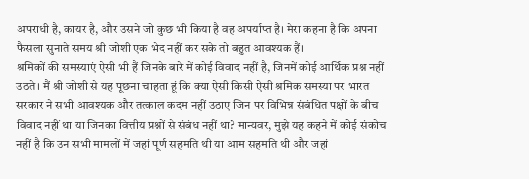अपराधी है, कायर है, और उसने जो कुछ भी किया है वह अपर्याप्त है। मेरा कहना है कि अपना फैसला सुनाते समय श्री जोशी एक भेद नहीं कर सके तो बहुत आवश्यक हैं।
श्रमिकों की समस्याएं ऐसी भी हैं जिनके बारे में कोई विवाद नहीं है, जिनमें कोई आर्थिक प्रश्न नहीं उठते। मैं श्री जोशी से यह पूछना चाहता हूं कि क्या ऐसी किसी ऐसी श्रमिक समस्या पर भारत सरकार ने सभी आवश्यक और तत्काल कदम नहीं उठाए जिन पर विभिन्न संबंधित पक्षों के बीच विवाद नहीं था या जिनका वित्तीय प्रश्नों से संबंध नहीं था? मान्यवर, मुझे यह कहने में कोई संकोच नहीं है कि उन सभी मामलों में जहां पूर्ण सहमति थी या आम सहमति थी और जहां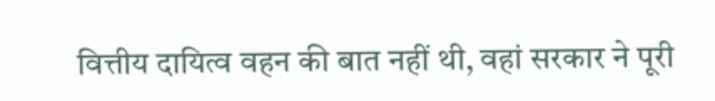वित्तीय दायित्व वहन की बात नहीं थी, वहां सरकार ने पूरी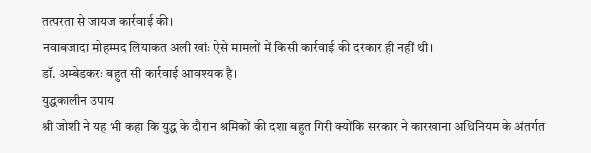तत्परता से जायज कार्रवाई की।
नवाबजादा मोहम्मद लियाकत अली खांः ऐसे मामलों में किसी कार्रवाई की दरकार ही नहीं थी।
डॉ. अम्बेडकरः बहुत सी कार्रवाई आवश्यक है।
युद्धकालीन उपाय
श्री जोशी ने यह भी कहा कि युद्ध के दौरान श्रमिकों की दशा बहुत गिरी क्योंकि सरकार ने कारखाना अधिनियम के अंतर्गत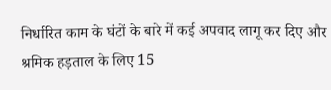निर्धारित काम के घंटों के बारे में कई अपवाद लागू कर दिए और श्रमिक हड़ताल के लिए 15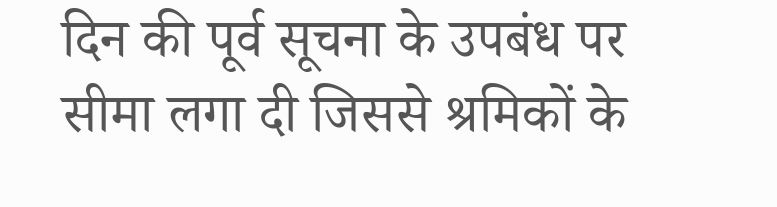दिन की पूर्व सूचना के उपबंध पर सीमा लगा दी जिससे श्रमिकों के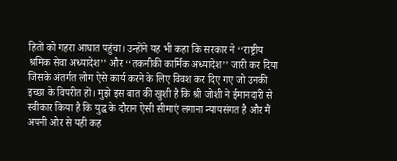हितों को गहरा आघात पहुंचा। उन्होंने यह भी कहा कि सरकार ने ‘‘राष्ट्रीय श्रमिक सेवा अध्यादेश’’ और ‘‘तकनीकी कार्मिक अध्यादेश’’ जारी कर दिया जिसके अंतर्गत लोग ऐसे कार्य करने के लिए विवश कर दिए गए जो उनकी इच्छा के विपरीत हों। मुझे इस बात की खुशी है कि श्री जोशी ने ईमानदारी से स्वीकार किया है कि युद्ध के दौरान ऐसी सीमाएं लगाना न्यायसंगत है और मैं अपनी ओर से यही कह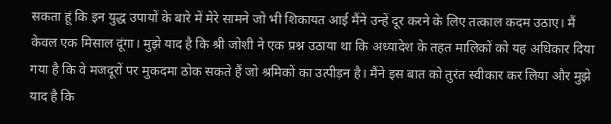सकता हूं कि इन युद्ध उपायों के बारे में मेरे सामने जो भी शिकायत आई मैंने उन्हें दूर करने के लिए तत्काल कदम उठाए। मैं केवल एक मिसाल दूंगा। मुझे याद है कि श्री जोशी ने एक प्रश्न उठाया था कि अध्यादेश के तहत मालिकों को यह अधिकार दिया गया है कि वे मजदूरों पर मुकदमा ठोक सकते हैं जो श्रमिकों का उत्पीड़न है। मैंने इस बात को तुरंत स्वीकार कर लिया और मुझे याद है कि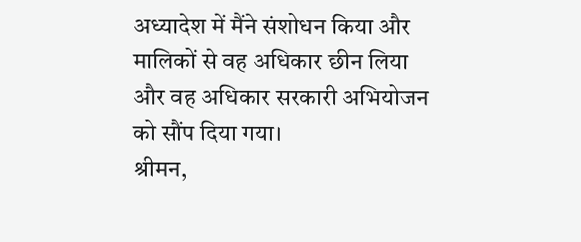अध्यादेश में मैंने संशोधन किया और मालिकों से वह अधिकार छीन लिया और वह अधिकार सरकारी अभियोजन को सौंप दिया गया।
श्रीमन,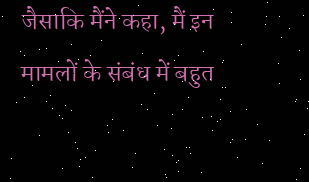जैसाकि मैंने कहा, मैं इन मामलों के संबंध में बहुत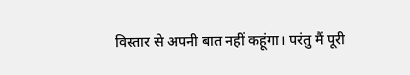विस्तार से अपनी बात नहीं कहूंगा। परंतु मैं पूरी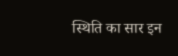स्थिति का सार इन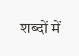शब्दों में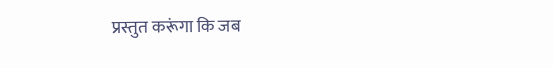प्रस्तुत करूंगा कि जब